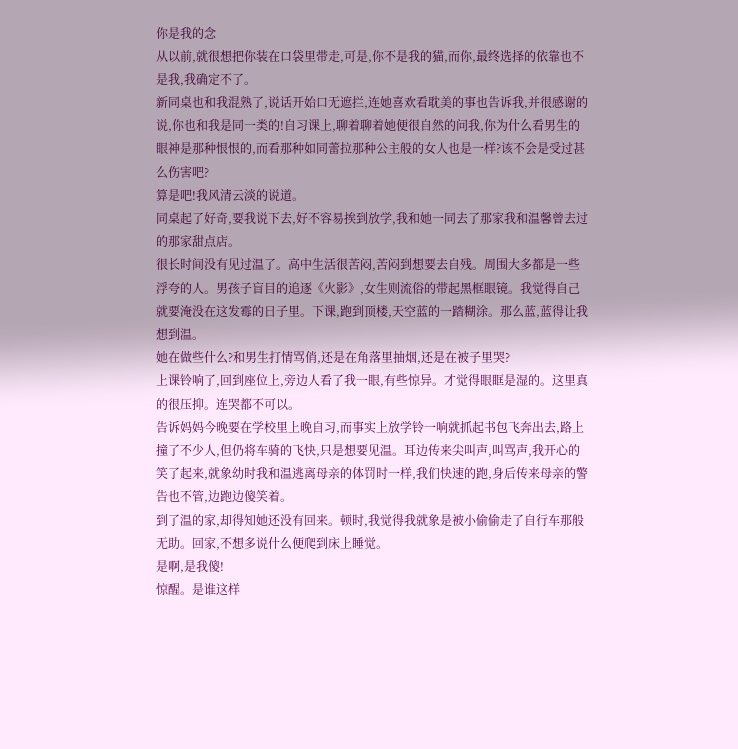你是我的念
从以前,就很想把你装在口袋里带走,可是,你不是我的猫,而你,最终选择的依靠也不是我,我确定不了。
新同桌也和我混熟了,说话开始口无遮拦,连她喜欢看耽美的事也告诉我,并很感谢的说,你也和我是同一类的!自习课上,聊着聊着她便很自然的问我,你为什么看男生的眼神是那种恨恨的,而看那种如同蕾拉那种公主般的女人也是一样?该不会是受过甚么伤害吧?
算是吧!我风清云淡的说道。
同桌起了好奇,要我说下去,好不容易挨到放学,我和她一同去了那家我和温馨曾去过的那家甜点店。
很长时间没有见过温了。高中生活很苦闷,苦闷到想要去自残。周围大多都是一些浮夸的人。男孩子盲目的追逐《火影》,女生则流俗的带起黑框眼镜。我觉得自己就要淹没在这发霉的日子里。下课,跑到顶楼,天空蓝的一踏糊涂。那么蓝,蓝得让我想到温。
她在做些什么?和男生打情骂俏,还是在角落里抽烟,还是在被子里哭?
上课铃响了,回到座位上,旁边人看了我一眼,有些惊异。才觉得眼眶是湿的。这里真的很压抑。连哭都不可以。
告诉妈妈今晚要在学校里上晚自习,而事实上放学铃一响就抓起书包飞奔出去,路上撞了不少人,但仍将车骑的飞快,只是想要见温。耳边传来尖叫声,叫骂声,我开心的笑了起来,就象幼时我和温逃离母亲的体罚时一样,我们快速的跑,身后传来母亲的警告也不管,边跑边傻笑着。
到了温的家,却得知她还没有回来。顿时,我觉得我就象是被小偷偷走了自行车那般无助。回家,不想多说什么便爬到床上睡觉。
是啊,是我傻!
惊醒。是谁这样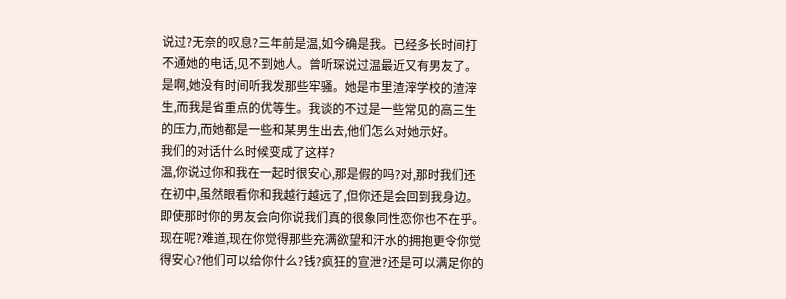说过?无奈的叹息?三年前是温,如今确是我。已经多长时间打不通她的电话,见不到她人。曾听琛说过温最近又有男友了。是啊,她没有时间听我发那些牢骚。她是市里渣滓学校的渣滓生,而我是省重点的优等生。我谈的不过是一些常见的高三生的压力,而她都是一些和某男生出去,他们怎么对她示好。
我们的对话什么时候变成了这样?
温,你说过你和我在一起时很安心,那是假的吗?对,那时我们还在初中,虽然眼看你和我越行越远了,但你还是会回到我身边。即使那时你的男友会向你说我们真的很象同性恋你也不在乎。现在呢?难道,现在你觉得那些充满欲望和汗水的拥抱更令你觉得安心?他们可以给你什么?钱?疯狂的宣泄?还是可以满足你的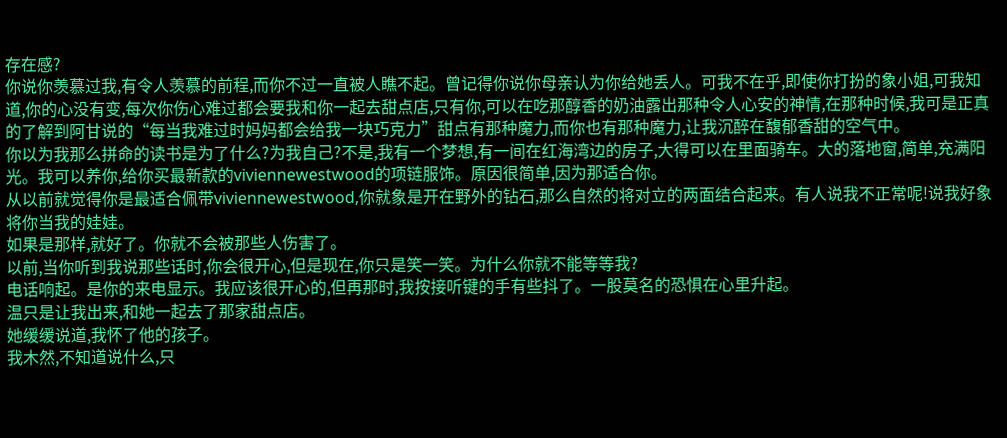存在感?
你说你羡慕过我,有令人羡慕的前程,而你不过一直被人瞧不起。曾记得你说你母亲认为你给她丢人。可我不在乎,即使你打扮的象小姐,可我知道,你的心没有变,每次你伤心难过都会要我和你一起去甜点店,只有你,可以在吃那醇香的奶油露出那种令人心安的神情,在那种时候,我可是正真的了解到阿甘说的“每当我难过时妈妈都会给我一块巧克力”甜点有那种魔力,而你也有那种魔力,让我沉醉在馥郁香甜的空气中。
你以为我那么拼命的读书是为了什么?为我自己?不是,我有一个梦想,有一间在红海湾边的房子,大得可以在里面骑车。大的落地窗,简单,充满阳光。我可以养你,给你买最新款的viviennewestwood的项链服饰。原因很简单,因为那适合你。
从以前就觉得你是最适合佩带viviennewestwood,你就象是开在野外的钻石,那么自然的将对立的两面结合起来。有人说我不正常呢!说我好象将你当我的娃娃。
如果是那样,就好了。你就不会被那些人伤害了。
以前,当你听到我说那些话时,你会很开心,但是现在,你只是笑一笑。为什么你就不能等等我?
电话响起。是你的来电显示。我应该很开心的,但再那时,我按接听键的手有些抖了。一股莫名的恐惧在心里升起。
温只是让我出来,和她一起去了那家甜点店。
她缓缓说道,我怀了他的孩子。
我木然,不知道说什么,只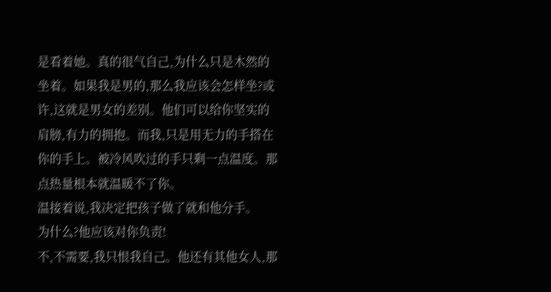是看着她。真的很气自己,为什么只是木然的坐着。如果我是男的,那么我应该会怎样坐?或许,这就是男女的差别。他们可以给你坚实的肩膀,有力的拥抱。而我,只是用无力的手搭在你的手上。被冷风吹过的手只剩一点温度。那点热量根本就温暖不了你。
温接着说,我决定把孩子做了就和他分手。
为什么?他应该对你负责!
不,不需要,我只恨我自己。他还有其他女人,那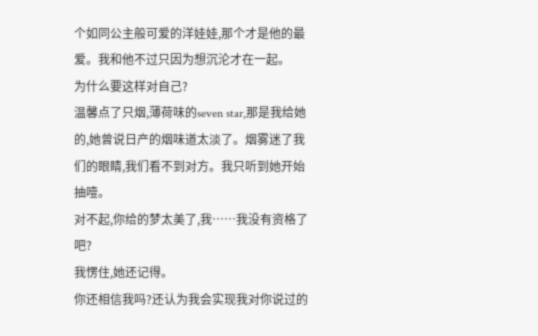个如同公主般可爱的洋娃娃,那个才是他的最爱。我和他不过只因为想沉沦才在一起。
为什么要这样对自己?
温馨点了只烟,薄荷味的seven star,那是我给她的,她曾说日产的烟味道太淡了。烟雾迷了我们的眼睛,我们看不到对方。我只听到她开始抽噎。
对不起,你给的梦太美了,我……我没有资格了吧?
我愣住,她还记得。
你还相信我吗?还认为我会实现我对你说过的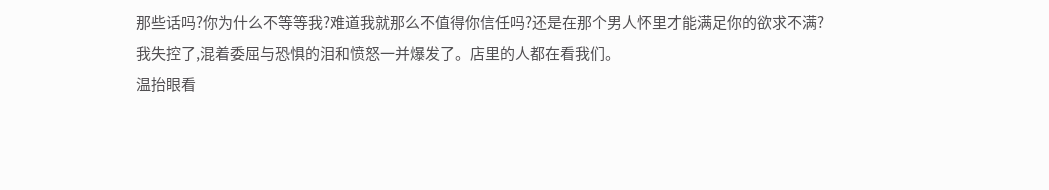那些话吗?你为什么不等等我?难道我就那么不值得你信任吗?还是在那个男人怀里才能满足你的欲求不满?
我失控了,混着委屈与恐惧的泪和愤怒一并爆发了。店里的人都在看我们。
温抬眼看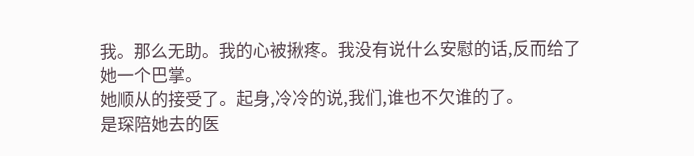我。那么无助。我的心被揪疼。我没有说什么安慰的话,反而给了她一个巴掌。
她顺从的接受了。起身,冷冷的说,我们,谁也不欠谁的了。
是琛陪她去的医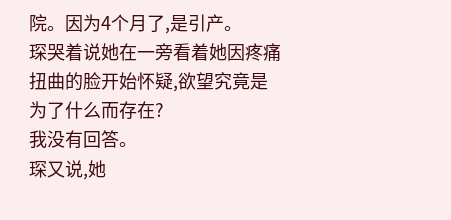院。因为4个月了,是引产。
琛哭着说她在一旁看着她因疼痛扭曲的脸开始怀疑,欲望究竟是为了什么而存在?
我没有回答。
琛又说,她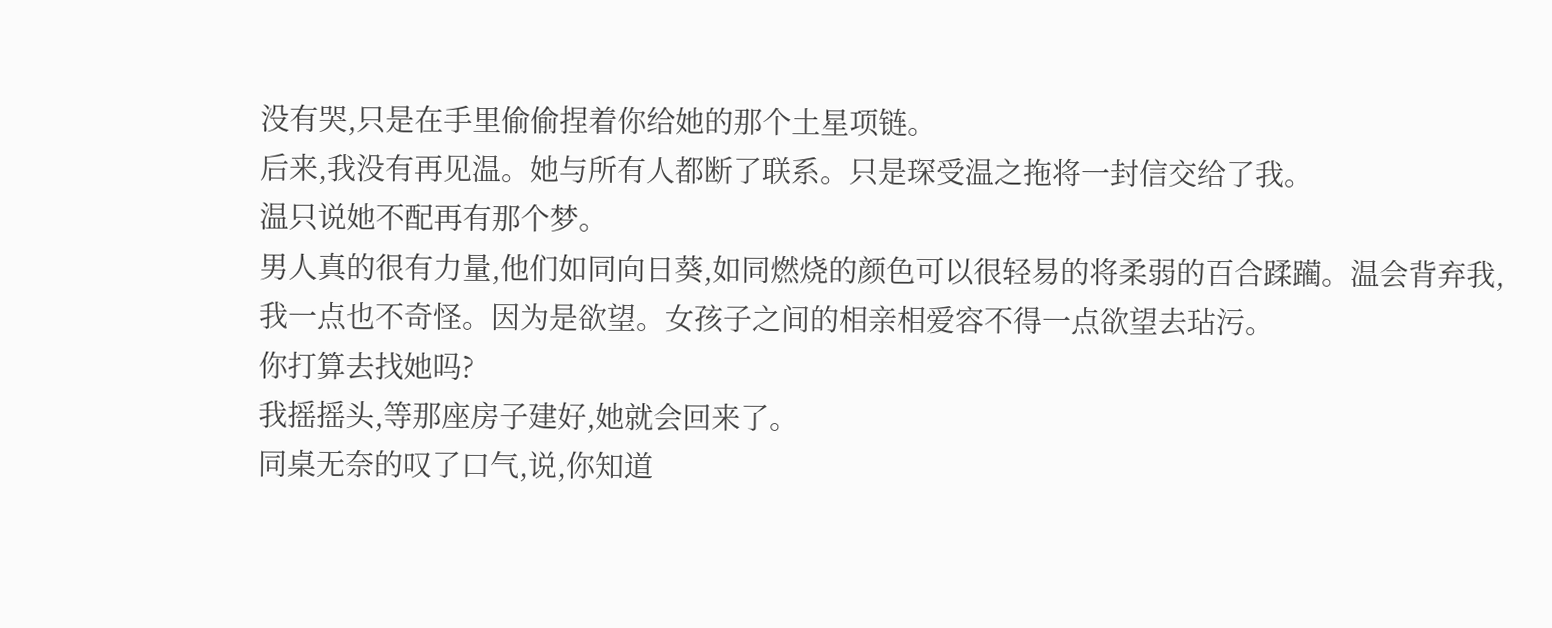没有哭,只是在手里偷偷捏着你给她的那个土星项链。
后来,我没有再见温。她与所有人都断了联系。只是琛受温之拖将一封信交给了我。
温只说她不配再有那个梦。
男人真的很有力量,他们如同向日葵,如同燃烧的颜色可以很轻易的将柔弱的百合蹂躏。温会背弃我,我一点也不奇怪。因为是欲望。女孩子之间的相亲相爱容不得一点欲望去玷污。
你打算去找她吗?
我摇摇头,等那座房子建好,她就会回来了。
同桌无奈的叹了口气,说,你知道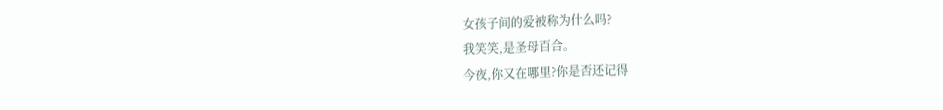女孩子间的爱被称为什么吗?
我笑笑,是圣母百合。
今夜,你又在哪里?你是否还记得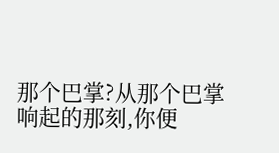那个巴掌?从那个巴掌响起的那刻,你便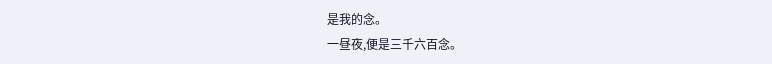是我的念。
一昼夜,便是三千六百念。